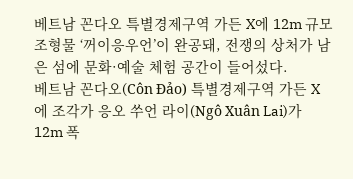베트남 꼰다오 특별경제구역 가든 X에 12m 규모 조형물 ‘꺼이응우언’이 완공돼, 전쟁의 상처가 남은 섬에 문화·예술 체험 공간이 들어섰다.
베트남 꼰다오(Côn Đảo) 특별경제구역 가든 X에 조각가 응오 쑤언 라이(Ngô Xuân Lai)가 12m 폭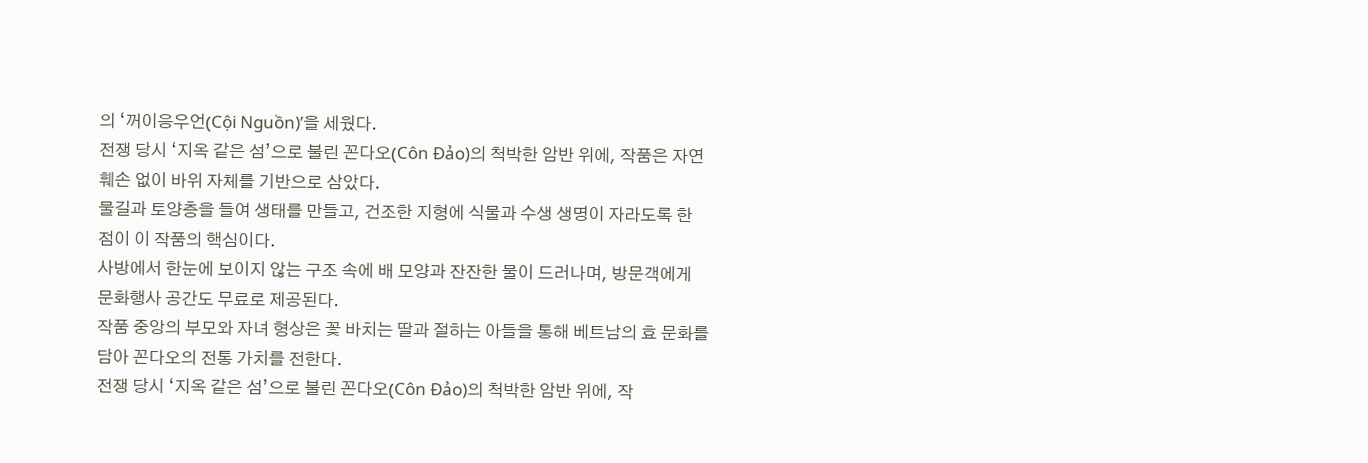의 ‘꺼이응우언(Cội Nguồn)’을 세웠다.
전쟁 당시 ‘지옥 같은 섬’으로 불린 꼰다오(Côn Đảo)의 척박한 암반 위에, 작품은 자연 훼손 없이 바위 자체를 기반으로 삼았다.
물길과 토양층을 들여 생태를 만들고, 건조한 지형에 식물과 수생 생명이 자라도록 한 점이 이 작품의 핵심이다.
사방에서 한눈에 보이지 않는 구조 속에 배 모양과 잔잔한 물이 드러나며, 방문객에게 문화행사 공간도 무료로 제공된다.
작품 중앙의 부모와 자녀 형상은 꽃 바치는 딸과 절하는 아들을 통해 베트남의 효 문화를 담아 꼰다오의 전통 가치를 전한다.
전쟁 당시 ‘지옥 같은 섬’으로 불린 꼰다오(Côn Đảo)의 척박한 암반 위에, 작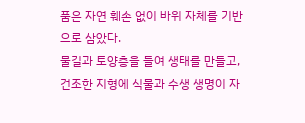품은 자연 훼손 없이 바위 자체를 기반으로 삼았다.
물길과 토양층을 들여 생태를 만들고, 건조한 지형에 식물과 수생 생명이 자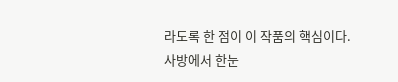라도록 한 점이 이 작품의 핵심이다.
사방에서 한눈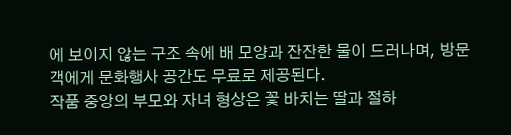에 보이지 않는 구조 속에 배 모양과 잔잔한 물이 드러나며, 방문객에게 문화행사 공간도 무료로 제공된다.
작품 중앙의 부모와 자녀 형상은 꽃 바치는 딸과 절하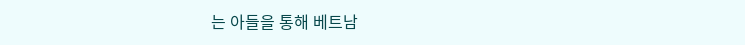는 아들을 통해 베트남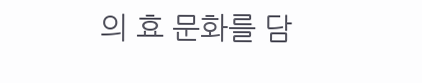의 효 문화를 담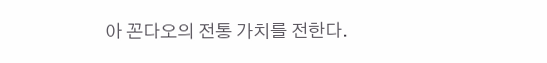아 꼰다오의 전통 가치를 전한다.